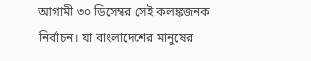আগামী ৩০ ডিসেম্বর সেই কলঙ্কজনক নির্বাচন। যা বাংলাদেশের মানুষের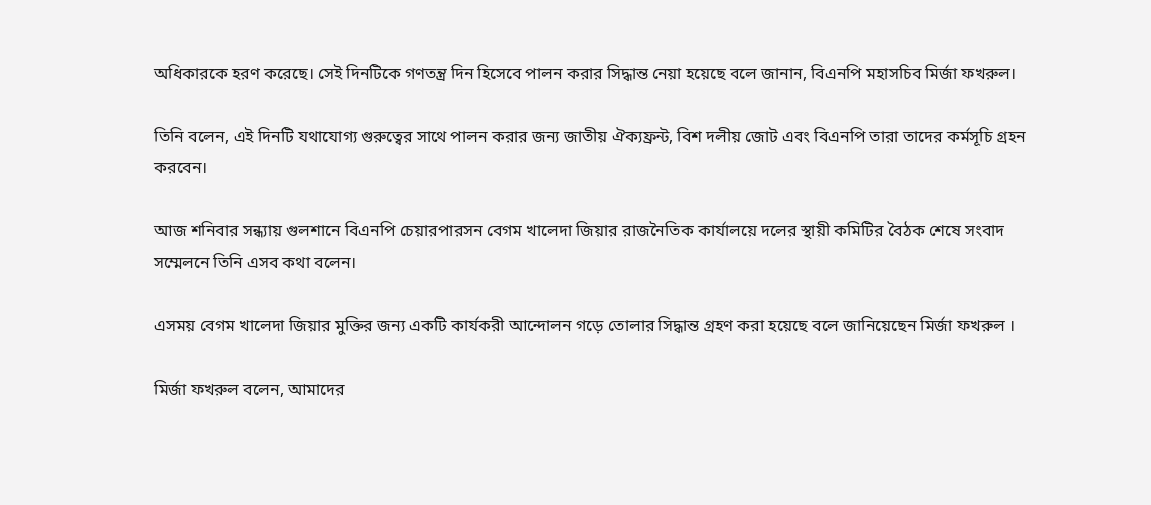অধিকারকে হরণ করেছে। সেই দিনটিকে গণতন্ত্র দিন হিসেবে পালন করার সিদ্ধান্ত নেয়া হয়েছে বলে জানান, বিএনপি মহাসচিব মির্জা ফখরুল।

তিনি বলেন, এই দিনটি যথাযোগ্য গুরুত্বের সাথে পালন করার জন্য জাতীয় ঐক্যফ্রন্ট, বিশ দলীয় জোট এবং বিএনপি তারা তাদের কর্মসূচি গ্রহন করবেন।

আজ শনিবার সন্ধ্যায় গুলশানে বিএনপি চেয়ারপারসন বেগম খালেদা জিয়ার রাজনৈতিক কার্যালয়ে দলের স্থায়ী কমিটির বৈঠক শেষে সংবাদ সম্মেলনে তিনি এসব কথা বলেন।

এসময় বেগম খালেদা জিয়ার মুক্তির জন্য একটি কার্যকরী আন্দোলন গড়ে তোলার সিদ্ধান্ত গ্রহণ করা হয়েছে বলে জানিয়েছেন মির্জা ফখরুল ।

মির্জা ফখরুল বলেন, আমাদের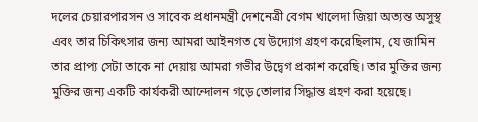দলের চেয়ারপারসন ও সাবেক প্রধানমন্ত্রী দেশনেত্রী বেগম খালেদা জিয়া অত্যন্ত অসুস্থ এবং তার চিকিৎসার জন্য আমরা আইনগত যে উদ্যোগ গ্রহণ করেছিলাম, যে জামিন তার প্রাপ্য সেটা তাকে না দেয়ায় আমরা গভীর উদ্বেগ প্রকাশ করেছি। তার মুক্তির জন্য মুক্তির জন্য একটি কার্যকরী আন্দোলন গড়ে তোলার সিদ্ধান্ত গ্রহণ করা হয়েছে।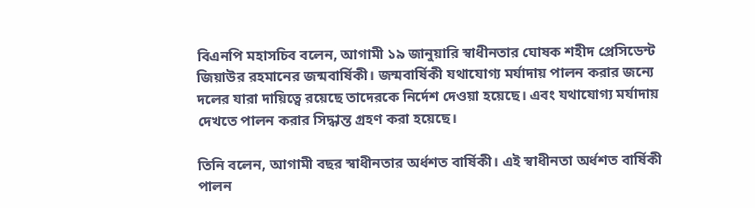বিএনপি মহাসচিব বলেন, আগামী ১৯ জানুয়ারি স্বাধীনতার ঘোষক শহীদ প্রেসিডেন্ট জিয়াউর রহমানের জন্মবার্ষিকী। জন্মবার্ষিকী যথাযোগ্য মর্যাদায় পালন করার জন্যে দলের যারা দায়িত্বে রয়েছে তাদেরকে নির্দেশ দেওয়া হয়েছে। এবং যথাযোগ্য মর্যাদায় দেখতে পালন করার সিদ্ধান্ত গ্রহণ করা হয়েছে।

তিনি বলেন, আগামী বছর স্বাধীনতার অর্ধশত বার্ষিকী। এই স্বাধীনতা অর্ধশত বার্ষিকী পালন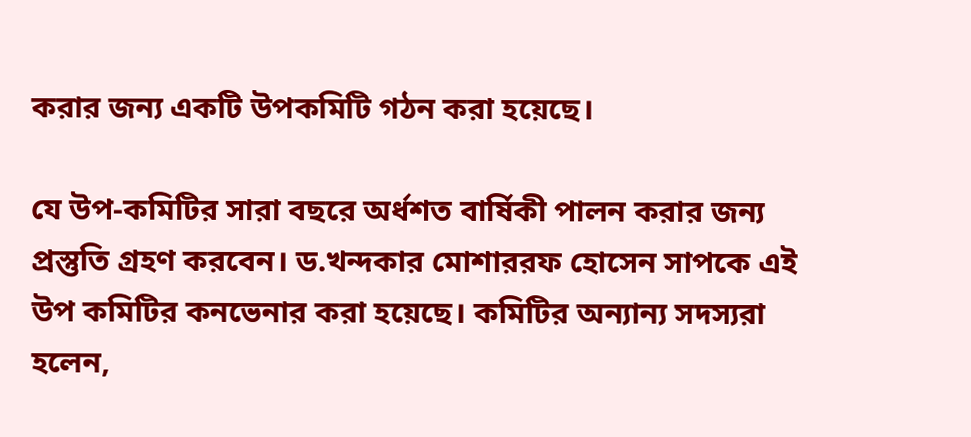করার জন্য একটি উপকমিটি গঠন করা হয়েছে।

যে উপ-কমিটির সারা বছরে অর্ধশত বার্ষিকী পালন করার জন্য প্রস্তুতি গ্রহণ করবেন। ড.খন্দকার মোশাররফ হোসেন সাপকে এই উপ কমিটির কনভেনার করা হয়েছে। কমিটির অন্যান্য সদস্যরা হলেন,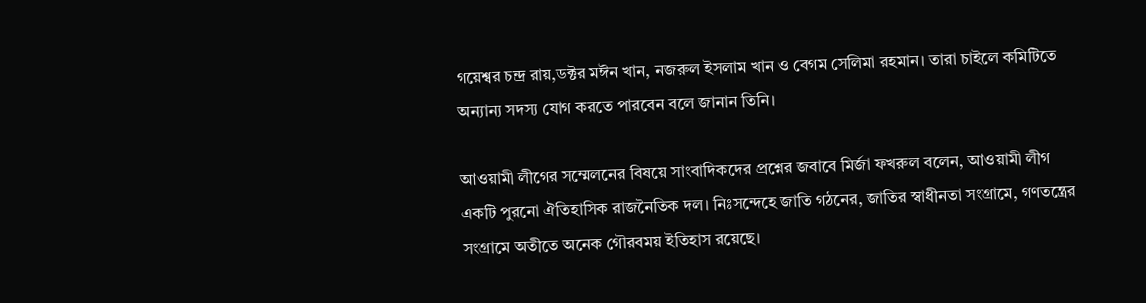গয়েশ্বর চন্দ্র রায়,ডক্টর মঈন খান, নজরুল ইসলাম খান ও বেগম সেলিমা রহমান। তারা চাইলে কমিটিতে অন্যান্য সদস্য যোগ করতে পারবেন বলে জানান তিনি।

আওয়ামী লীগের সম্মেলনের বিষয়ে সাংবাদিকদের প্রশ্নের জবাবে মির্জা ফখরুল বলেন, আওয়ামী লীগ একটি পুরনো ঐতিহাসিক রাজনৈতিক দল। নিঃসন্দেহে জাতি গঠনের, জাতির স্বাধীনতা সংগ্রামে, গণতন্ত্রের সংগ্রামে অতীতে অনেক গৌরবময় ইতিহাস রয়েছে।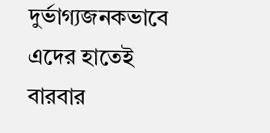দুর্ভাগ্যজনকভাবে এদের হাতেই বারবার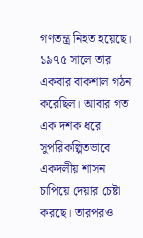গণতন্ত্র নিহত হয়েছে। ১৯৭৫ সালে তার একবার বাকশাল গঠন করেছিল। আবার গত এক দশক ধরে সুপরিকল্পিতভাবে একদলীয় শাসন চাপিয়ে দেয়ার চেষ্টা করছে। তারপরও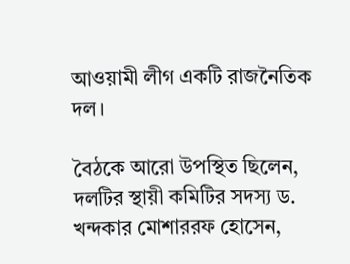আওয়ামী লীগ একটি রাজনৈতিক দল।

বৈঠকে আরো উপস্থিত ছিলেন, দলটির স্থায়ী কমিটির সদস্য ড. খন্দকার মোশাররফ হোসেন,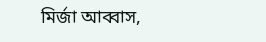মির্জা আব্বাস,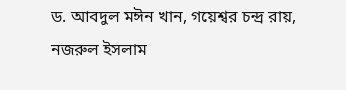ড. আবদুল মঈন খান, গয়েশ্বর চন্দ্র রায়, নজরুল ইসলাম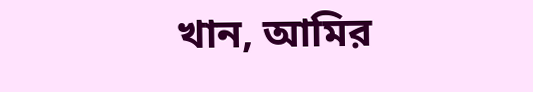খান, আমির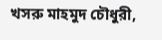খসরু মাহমুদ চৌধুরী,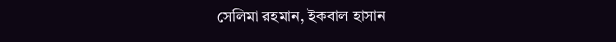সেলিমা রহমান, ইকবাল হাসান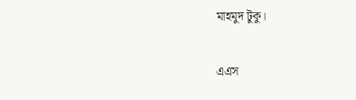মাহমুদ টুকু।

এএস